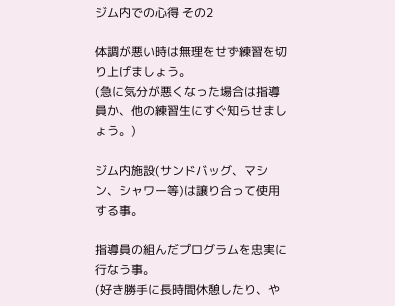ジム内での心得 その2

体調が悪い時は無理をせず練習を切り上げましょう。
(急に気分が悪くなった場合は指導員か、他の練習生にすぐ知らせましょう。)

ジム内施設(サンドバッグ、マシン、シャワー等)は譲り合って使用する事。

指導員の組んだプログラムを忠実に行なう事。
(好き勝手に長時間休憩したり、や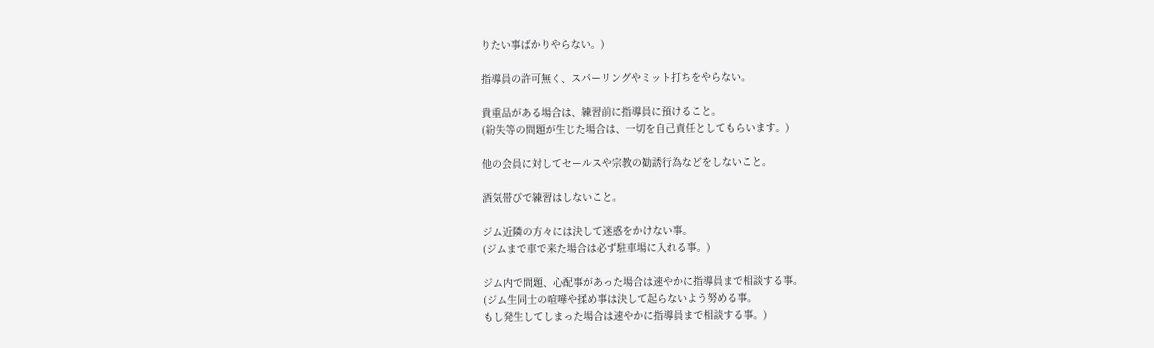りたい事ばかりやらない。)

指導員の許可無く、スパーリングやミット打ちをやらない。

貴重品がある場合は、練習前に指導員に預けること。
(紛失等の問題が生じた場合は、一切を自己責任としてもらいます。)

他の会員に対してセールスや宗教の勧誘行為などをしないこと。

酒気帯びで練習はしないこと。

ジム近隣の方々には決して迷惑をかけない事。
(ジムまで車で来た場合は必ず駐車場に入れる事。)

ジム内で問題、心配事があった場合は速やかに指導員まで相談する事。
(ジム生同士の喧嘩や揉め事は決して起らないよう努める事。
もし発生してしまった場合は速やかに指導員まで相談する事。)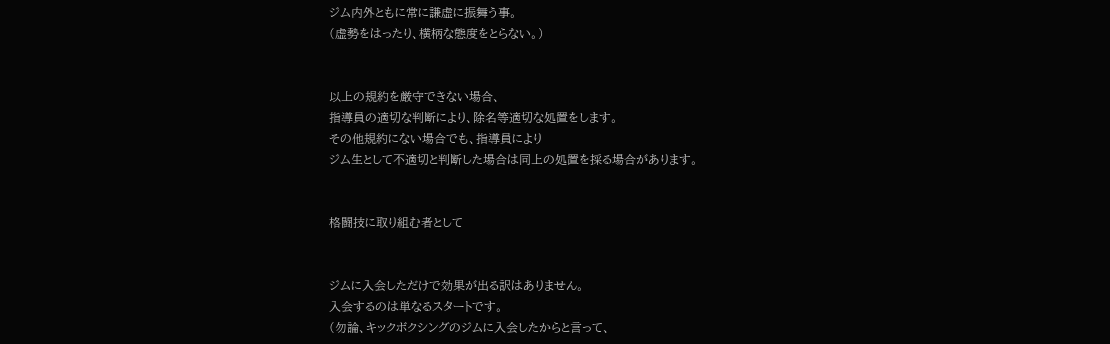ジム内外ともに常に謙虚に振舞う事。
(虚勢をはったり、横柄な態度をとらない。)


以上の規約を厳守できない場合、
指導員の適切な判断により、除名等適切な処置をします。
その他規約にない場合でも、指導員により
ジム生として不適切と判断した場合は同上の処置を採る場合があります。


格闘技に取り組む者として


ジムに入会しただけで効果が出る訳はありません。
入会するのは単なるスタートです。
(勿論、キックボクシングのジムに入会したからと言って、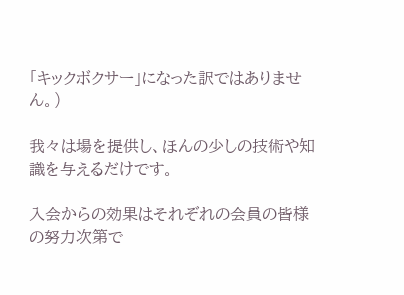「キックボクサー」になった訳ではありません。)

我々は場を提供し、ほんの少しの技術や知識を与えるだけです。

入会からの効果はそれぞれの会員の皆様の努力次第で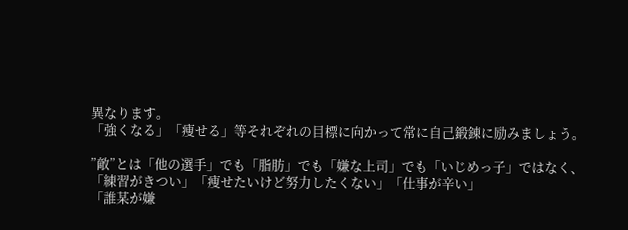異なります。
「強くなる」「痩せる」等それぞれの目標に向かって常に自己鍛錬に励みましょう。

”敵”とは「他の選手」でも「脂肪」でも「嫌な上司」でも「いじめっ子」ではなく、
「練習がきつい」「痩せたいけど努力したくない」「仕事が辛い」
「誰某が嫌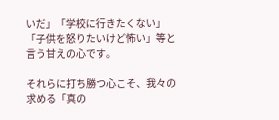いだ」「学校に行きたくない」「子供を怒りたいけど怖い」等と言う甘えの心です。

それらに打ち勝つ心こそ、我々の求める「真の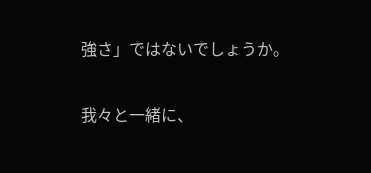強さ」ではないでしょうか。

我々と一緒に、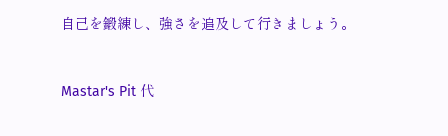自己を鍛練し、強さを追及して行きましょう。


Mastar's Pit 代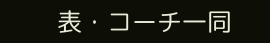表・コーチ一同